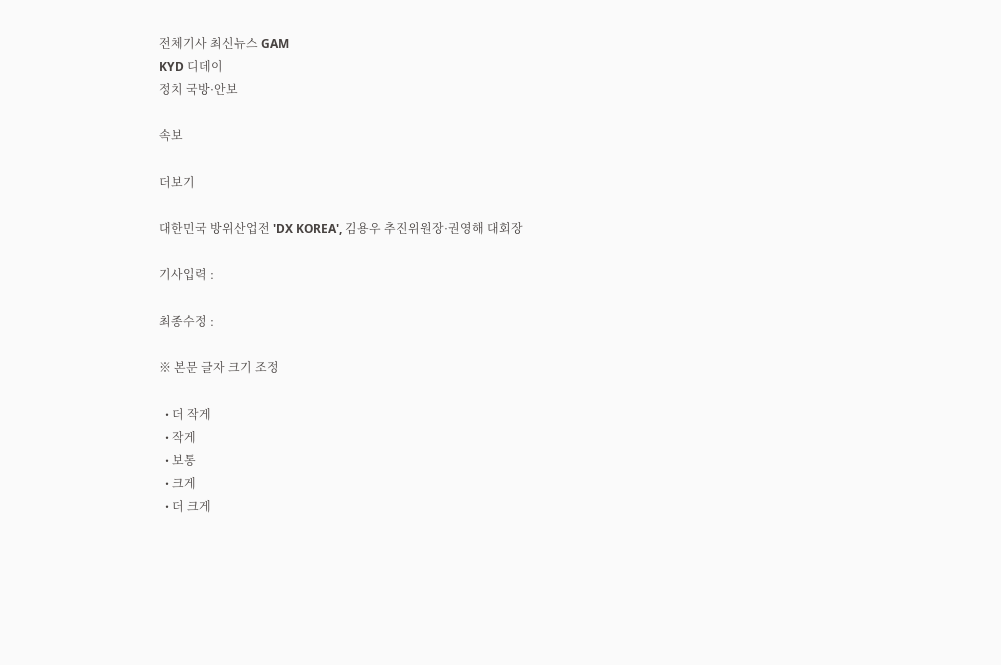전체기사 최신뉴스 GAM
KYD 디데이
정치 국방·안보

속보

더보기

대한민국 방위산업전 'DX KOREA', 김용우 추진위원장·권영해 대회장

기사입력 :

최종수정 :

※ 본문 글자 크기 조정

  • 더 작게
  • 작게
  • 보통
  • 크게
  • 더 크게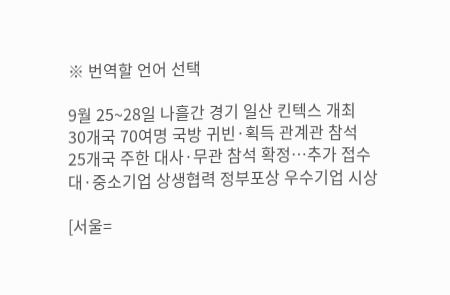※ 번역할 언어 선택

9월 25~28일 나흘간 경기 일산 킨텍스 개최
30개국 70여명 국방 귀빈·획득 관계관 참석
25개국 주한 대사·무관 참석 확정…추가 접수
대·중소기업 상생협력 정부포상 우수기업 시상

[서울=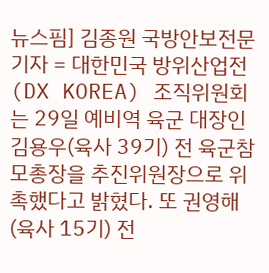뉴스핌] 김종원 국방안보전문기자 = 대한민국 방위산업전(DX KOREA) 조직위원회는 29일 예비역 육군 대장인 김용우(육사 39기) 전 육군참모총장을 추진위원장으로 위촉했다고 밝혔다. 또 권영해(육사 15기) 전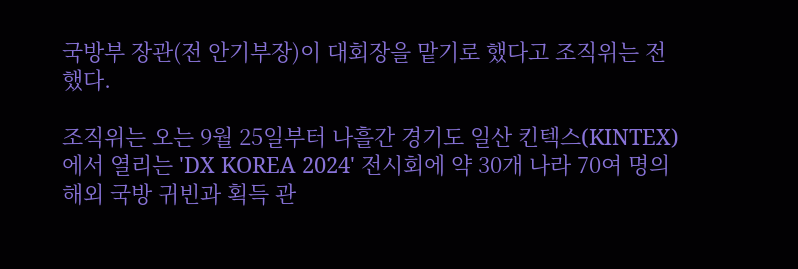국방부 장관(전 안기부장)이 대회장을 맡기로 했다고 조직위는 전했다.

조직위는 오는 9월 25일부터 나흘간 경기도 일산 킨텍스(KINTEX)에서 열리는 'DX KOREA 2024' 전시회에 약 30개 나라 70여 명의 해외 국방 귀빈과 획득 관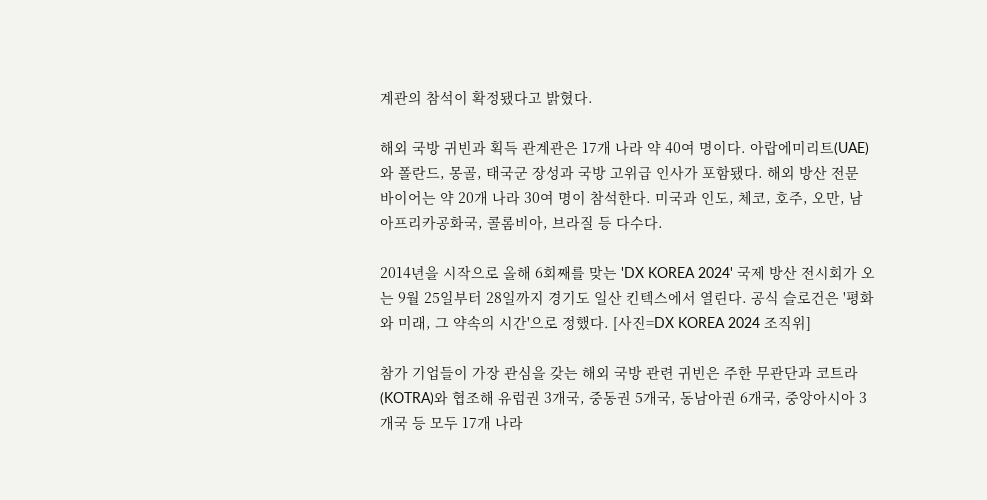계관의 참석이 확정됐다고 밝혔다.

해외 국방 귀빈과 획득 관계관은 17개 나라 약 40여 명이다. 아랍에미리트(UAE)와 폴란드, 몽골, 태국군 장성과 국방 고위급 인사가 포함됐다. 해외 방산 전문 바이어는 약 20개 나라 30여 명이 참석한다. 미국과 인도, 체코, 호주, 오만, 남아프리카공화국, 콜롬비아, 브라질 등 다수다.

2014년을 시작으로 올해 6회째를 맞는 'DX KOREA 2024' 국제 방산 전시회가 오는 9월 25일부터 28일까지 경기도 일산 킨텍스에서 열린다. 공식 슬로건은 '평화와 미래, 그 약속의 시간'으로 정했다. [사진=DX KOREA 2024 조직위]

참가 기업들이 가장 관심을 갖는 해외 국방 관련 귀빈은 주한 무관단과 코트라(KOTRA)와 협조해 유럽권 3개국, 중동권 5개국, 동남아권 6개국, 중앙아시아 3개국 등 모두 17개 나라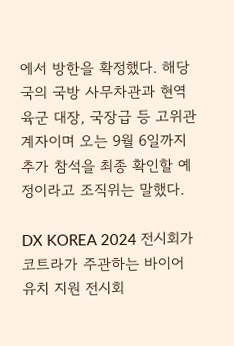에서 방한을 확정했다. 해당국의 국방 사무차관과 현역 육군 대장, 국장급 등 고위관계자이며 오는 9월 6일까지 추가 참석을 최종 확인할 예정이라고 조직위는 말했다.

DX KOREA 2024 전시회가 코트라가 주관하는 바이어 유치 지원 전시회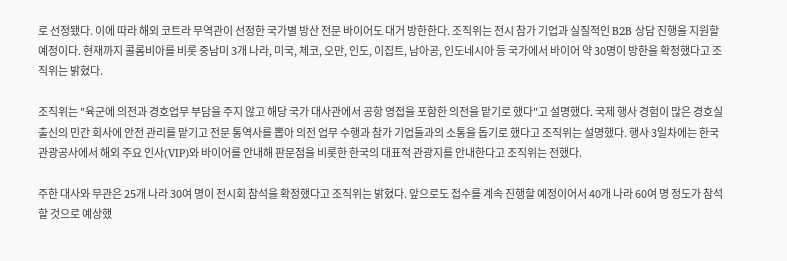로 선정됐다. 이에 따라 해외 코트라 무역관이 선정한 국가별 방산 전문 바이어도 대거 방한한다. 조직위는 전시 참가 기업과 실질적인 B2B 상담 진행을 지원할 예정이다. 현재까지 콜롬비아를 비롯 중남미 3개 나라, 미국, 체코, 오만, 인도, 이집트, 남아공, 인도네시아 등 국가에서 바이어 약 30명이 방한을 확정했다고 조직위는 밝혔다.

조직위는 "육군에 의전과 경호업무 부담을 주지 않고 해당 국가 대사관에서 공항 영접을 포함한 의전을 맡기로 했다"고 설명했다. 국제 행사 경험이 많은 경호실 출신의 민간 회사에 안전 관리를 맡기고 전문 통역사를 뽑아 의전 업무 수행과 참가 기업들과의 소통을 돕기로 했다고 조직위는 설명했다. 행사 3일차에는 한국관광공사에서 해외 주요 인사(VIP)와 바이어를 안내해 판문점을 비롯한 한국의 대표적 관광지를 안내한다고 조직위는 전했다.

주한 대사와 무관은 25개 나라 30여 명이 전시회 참석을 확정했다고 조직위는 밝혔다. 앞으로도 접수를 계속 진행할 예정이어서 40개 나라 60여 명 정도가 참석할 것으로 예상했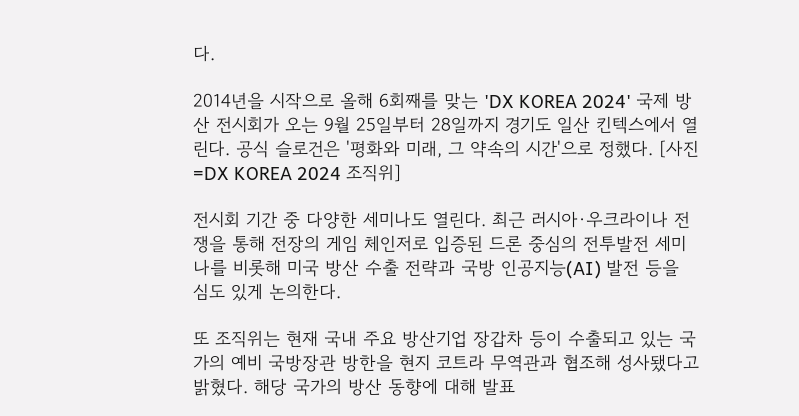다.

2014년을 시작으로 올해 6회째를 맞는 'DX KOREA 2024' 국제 방산 전시회가 오는 9월 25일부터 28일까지 경기도 일산 킨텍스에서 열린다. 공식 슬로건은 '평화와 미래, 그 약속의 시간'으로 정했다. [사진=DX KOREA 2024 조직위]

전시회 기간 중 다양한 세미나도 열린다. 최근 러시아·우크라이나 전쟁을 통해 전장의 게임 체인저로 입증된 드론 중심의 전투발전 세미나를 비롯해 미국 방산 수출 전략과 국방 인공지능(AI) 발전 등을 심도 있게 논의한다.

또 조직위는 현재 국내 주요 방산기업 장갑차 등이 수출되고 있는 국가의 예비 국방장관 방한을 현지 코트라 무역관과 협조해 성사됐다고 밝혔다. 해당 국가의 방산 동향에 대해 발표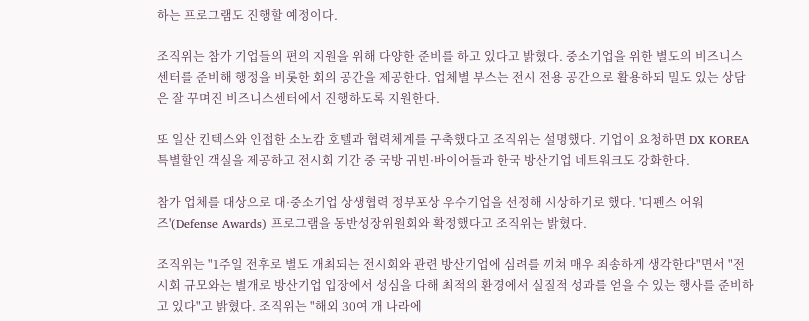하는 프로그램도 진행할 예정이다.

조직위는 참가 기업들의 편의 지원을 위해 다양한 준비를 하고 있다고 밝혔다. 중소기업을 위한 별도의 비즈니스센터를 준비해 행정을 비롯한 회의 공간을 제공한다. 업체별 부스는 전시 전용 공간으로 활용하되 밀도 있는 상담은 잘 꾸며진 비즈니스센터에서 진행하도록 지원한다.

또 일산 킨텍스와 인접한 소노캄 호텔과 협력체계를 구축했다고 조직위는 설명했다. 기업이 요청하면 DX KOREA 특별할인 객실을 제공하고 전시회 기간 중 국방 귀빈·바이어들과 한국 방산기업 네트워크도 강화한다.

참가 업체를 대상으로 대·중소기업 상생협력 정부포상 우수기업을 선정해 시상하기로 했다. '디펜스 어워즈'(Defense Awards) 프로그램을 동반성장위원회와 확정했다고 조직위는 밝혔다.

조직위는 "1주일 전후로 별도 개최되는 전시회와 관련 방산기업에 심려를 끼쳐 매우 죄송하게 생각한다"면서 "전시회 규모와는 별개로 방산기업 입장에서 성심을 다해 최적의 환경에서 실질적 성과를 얻을 수 있는 행사를 준비하고 있다"고 밝혔다. 조직위는 "해외 30여 개 나라에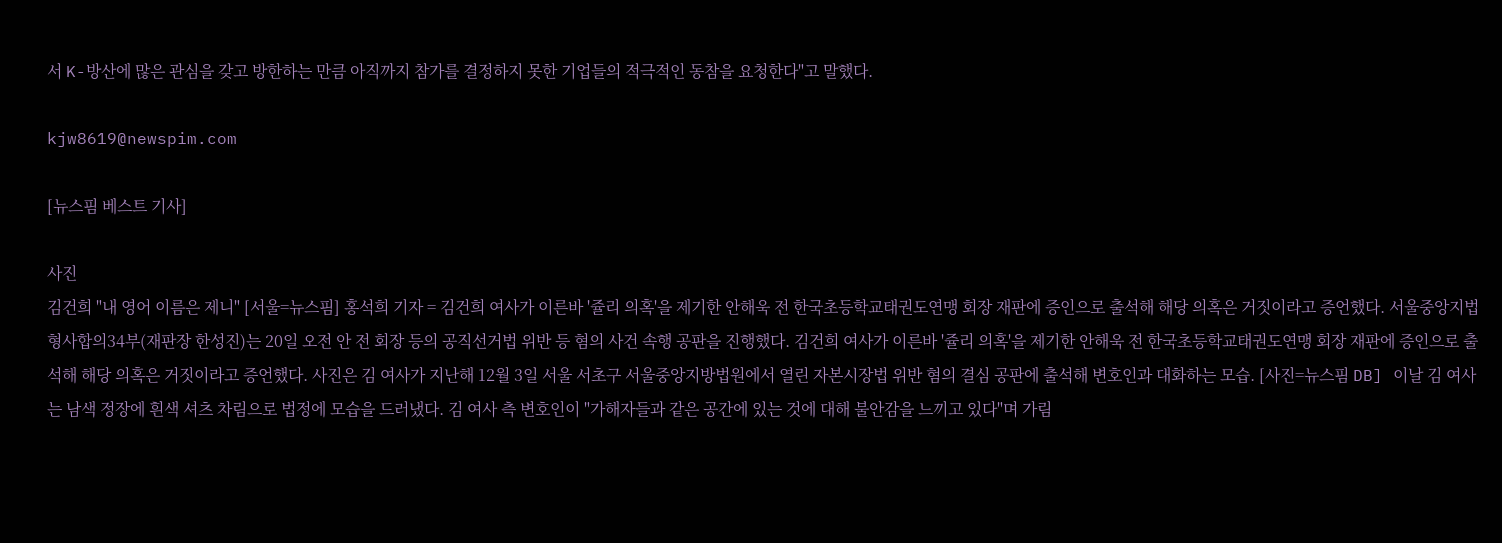서 K-방산에 많은 관심을 갖고 방한하는 만큼 아직까지 참가를 결정하지 못한 기업들의 적극적인 동참을 요청한다"고 말했다.

kjw8619@newspim.com

[뉴스핌 베스트 기사]

사진
김건희 "내 영어 이름은 제니" [서울=뉴스핌] 홍석희 기자 = 김건희 여사가 이른바 '쥴리 의혹'을 제기한 안해욱 전 한국초등학교태권도연맹 회장 재판에 증인으로 출석해 해당 의혹은 거짓이라고 증언했다. 서울중앙지법 형사합의34부(재판장 한성진)는 20일 오전 안 전 회장 등의 공직선거법 위반 등 혐의 사건 속행 공판을 진행했다. 김건희 여사가 이른바 '쥴리 의혹'을 제기한 안해욱 전 한국초등학교태권도연맹 회장 재판에 증인으로 출석해 해당 의혹은 거짓이라고 증언했다. 사진은 김 여사가 지난해 12월 3일 서울 서초구 서울중앙지방법원에서 열린 자본시장법 위반 혐의 결심 공판에 출석해 변호인과 대화하는 모습. [사진=뉴스핌 DB] 이날 김 여사는 남색 정장에 흰색 셔츠 차림으로 법정에 모습을 드러냈다. 김 여사 측 변호인이 "가해자들과 같은 공간에 있는 것에 대해 불안감을 느끼고 있다"며 가림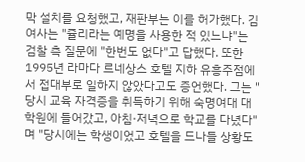막 설치를 요청했고, 재판부는 이를 허가했다. 김 여사는 "쥴리라는 예명을 사용한 적 있느냐"는 검찰 측 질문에 "한번도 없다"고 답했다. 또한 1995년 라마다 르네상스 호텔 지하 유흥주점에서 접대부로 일하지 않았다고도 증언했다. 그는 "당시 교육 자격증을 취득하기 위해 숙명여대 대학원에 들어갔고, 아침·저녁으로 학교를 다녔다"며 "당시에는 학생이었고 호텔을 드나들 상황도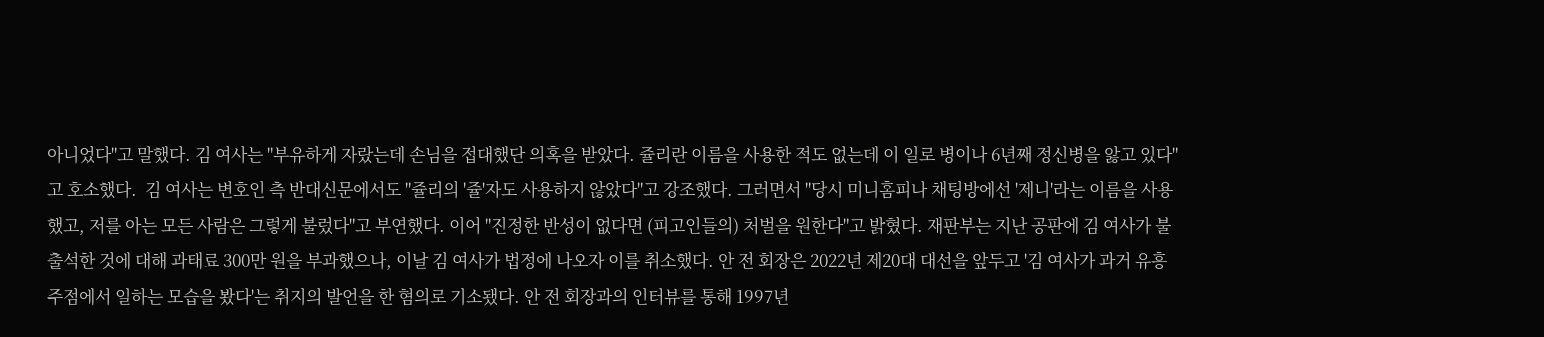아니었다"고 말했다. 김 여사는 "부유하게 자랐는데 손님을 접대했단 의혹을 받았다. 쥴리란 이름을 사용한 적도 없는데 이 일로 병이나 6년째 정신병을 앓고 있다"고 호소했다.  김 여사는 변호인 측 반대신문에서도 "쥴리의 '쥴'자도 사용하지 않았다"고 강조했다. 그러면서 "당시 미니홈피나 채팅방에선 '제니'라는 이름을 사용했고, 저를 아는 모든 사람은 그렇게 불렀다"고 부연했다. 이어 "진정한 반성이 없다면 (피고인들의) 처벌을 원한다"고 밝혔다. 재판부는 지난 공판에 김 여사가 불출석한 것에 대해 과태료 300만 원을 부과했으나, 이날 김 여사가 법정에 나오자 이를 취소했다. 안 전 회장은 2022년 제20대 대선을 앞두고 '김 여사가 과거 유흥 주점에서 일하는 모습을 봤다'는 취지의 발언을 한 혐의로 기소됐다. 안 전 회장과의 인터뷰를 통해 1997년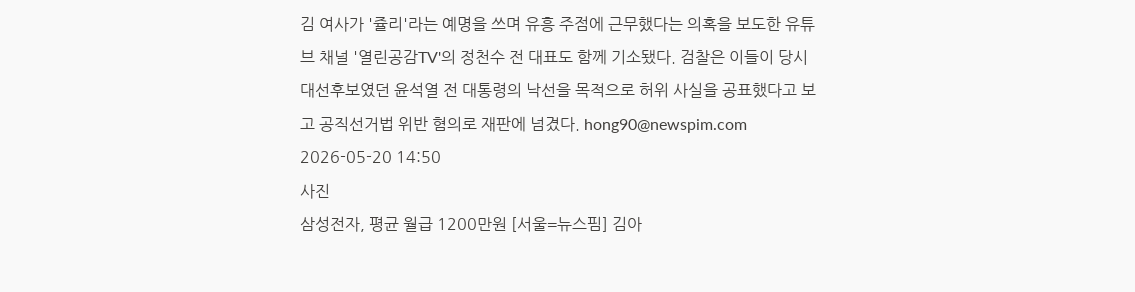김 여사가 '쥴리'라는 예명을 쓰며 유흥 주점에 근무했다는 의혹을 보도한 유튜브 채널 '열린공감TV'의 정천수 전 대표도 함께 기소됐다. 검찰은 이들이 당시 대선후보였던 윤석열 전 대통령의 낙선을 목적으로 허위 사실을 공표했다고 보고 공직선거법 위반 혐의로 재판에 넘겼다. hong90@newspim.com 2026-05-20 14:50
사진
삼성전자, 평균 월급 1200만원 [서울=뉴스핌] 김아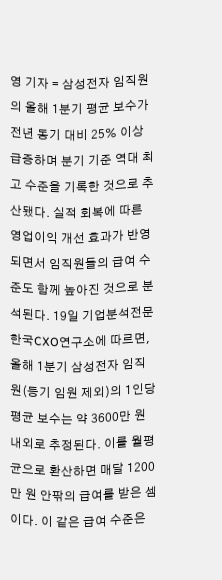영 기자 = 삼성전자 임직원의 올해 1분기 평균 보수가 전년 동기 대비 25% 이상 급증하며 분기 기준 역대 최고 수준을 기록한 것으로 추산됐다. 실적 회복에 따른 영업이익 개선 효과가 반영되면서 임직원들의 급여 수준도 함께 높아진 것으로 분석된다. 19일 기업분석전문 한국CXO연구소에 따르면, 올해 1분기 삼성전자 임직원(등기 임원 제외)의 1인당 평균 보수는 약 3600만 원 내외로 추정된다. 이를 월평균으로 환산하면 매달 1200만 원 안팎의 급여를 받은 셈이다. 이 같은 급여 수준은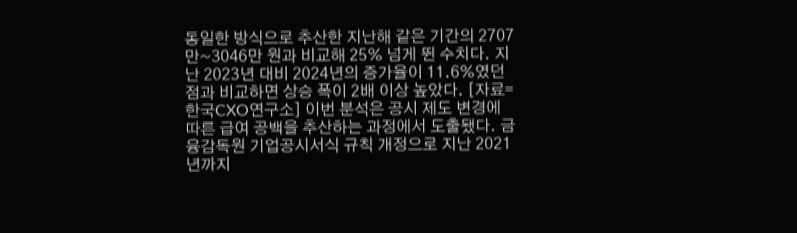동일한 방식으로 추산한 지난해 같은 기간의 2707만~3046만 원과 비교해 25% 넘게 뛴 수치다. 지난 2023년 대비 2024년의 증가율이 11.6%였던 점과 비교하면 상승 폭이 2배 이상 높았다. [자료=한국CXO연구소] 이번 분석은 공시 제도 변경에 따른 급여 공백을 추산하는 과정에서 도출됐다. 금융감독원 기업공시서식 규칙 개정으로 지난 2021년까지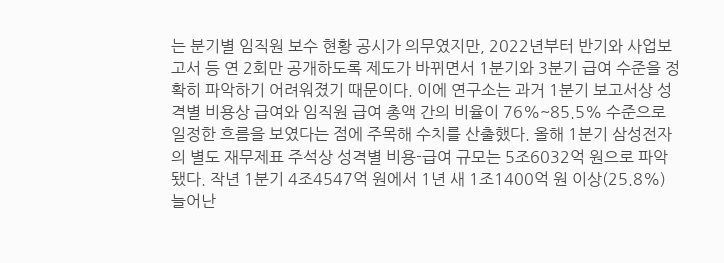는 분기별 임직원 보수 현황 공시가 의무였지만, 2022년부터 반기와 사업보고서 등 연 2회만 공개하도록 제도가 바뀌면서 1분기와 3분기 급여 수준을 정확히 파악하기 어려워졌기 때문이다. 이에 연구소는 과거 1분기 보고서상 성격별 비용상 급여와 임직원 급여 총액 간의 비율이 76%~85.5% 수준으로 일정한 흐름을 보였다는 점에 주목해 수치를 산출했다. 올해 1분기 삼성전자의 별도 재무제표 주석상 성격별 비용-급여 규모는 5조6032억 원으로 파악됐다. 작년 1분기 4조4547억 원에서 1년 새 1조1400억 원 이상(25.8%) 늘어난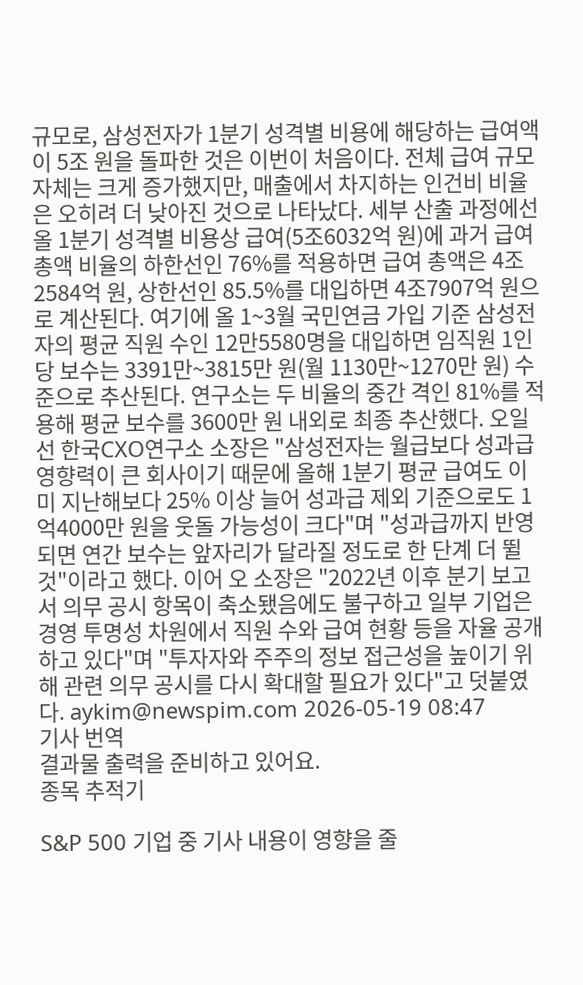규모로, 삼성전자가 1분기 성격별 비용에 해당하는 급여액이 5조 원을 돌파한 것은 이번이 처음이다. 전체 급여 규모 자체는 크게 증가했지만, 매출에서 차지하는 인건비 비율은 오히려 더 낮아진 것으로 나타났다. 세부 산출 과정에선 올 1분기 성격별 비용상 급여(5조6032억 원)에 과거 급여 총액 비율의 하한선인 76%를 적용하면 급여 총액은 4조2584억 원, 상한선인 85.5%를 대입하면 4조7907억 원으로 계산된다. 여기에 올 1~3월 국민연금 가입 기준 삼성전자의 평균 직원 수인 12만5580명을 대입하면 임직원 1인당 보수는 3391만~3815만 원(월 1130만~1270만 원) 수준으로 추산된다. 연구소는 두 비율의 중간 격인 81%를 적용해 평균 보수를 3600만 원 내외로 최종 추산했다. 오일선 한국CXO연구소 소장은 "삼성전자는 월급보다 성과급 영향력이 큰 회사이기 때문에 올해 1분기 평균 급여도 이미 지난해보다 25% 이상 늘어 성과급 제외 기준으로도 1억4000만 원을 웃돌 가능성이 크다"며 "성과급까지 반영되면 연간 보수는 앞자리가 달라질 정도로 한 단계 더 뛸 것"이라고 했다. 이어 오 소장은 "2022년 이후 분기 보고서 의무 공시 항목이 축소됐음에도 불구하고 일부 기업은 경영 투명성 차원에서 직원 수와 급여 현황 등을 자율 공개하고 있다"며 "투자자와 주주의 정보 접근성을 높이기 위해 관련 의무 공시를 다시 확대할 필요가 있다"고 덧붙였다. aykim@newspim.com 2026-05-19 08:47
기사 번역
결과물 출력을 준비하고 있어요.
종목 추적기

S&P 500 기업 중 기사 내용이 영향을 줄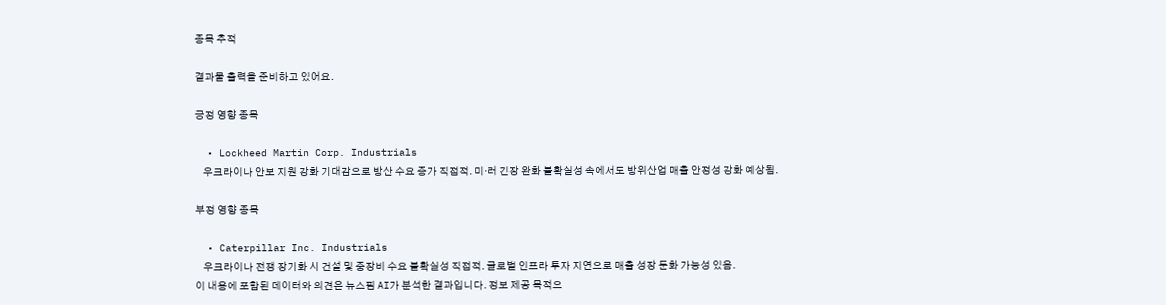종목 추적

결과물 출력을 준비하고 있어요.

긍정 영향 종목

  • Lockheed Martin Corp. Industrials
    우크라이나 안보 지원 강화 기대감으로 방산 수요 증가 직접적. 미·러 긴장 완화 불확실성 속에서도 방위산업 매출 안정성 강화 예상됨.

부정 영향 종목

  • Caterpillar Inc. Industrials
    우크라이나 전쟁 장기화 시 건설 및 중장비 수요 불확실성 직접적. 글로벌 인프라 투자 지연으로 매출 성장 둔화 가능성 있음.
이 내용에 포함된 데이터와 의견은 뉴스핌 AI가 분석한 결과입니다. 정보 제공 목적으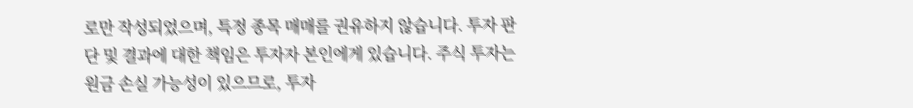로만 작성되었으며, 특정 종목 매매를 권유하지 않습니다. 투자 판단 및 결과에 대한 책임은 투자자 본인에게 있습니다. 주식 투자는 원금 손실 가능성이 있으므로, 투자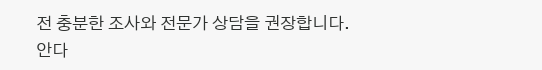전 충분한 조사와 전문가 상담을 권장합니다.
안다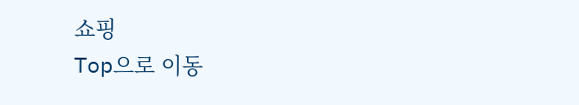쇼핑
Top으로 이동